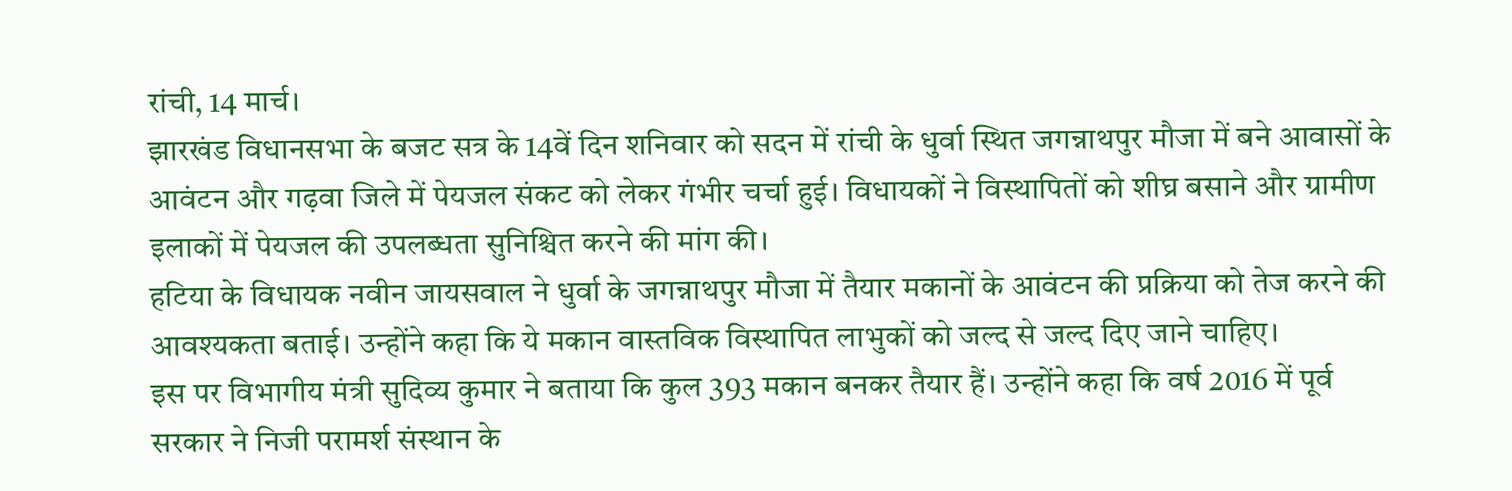रांची, 14 मार्च।
झारखंड विधानसभा के बजट सत्र के 14वें दिन शनिवार को सदन में रांची के धुर्वा स्थित जगन्नाथपुर मौजा में बने आवासों के आवंटन और गढ़वा जिले में पेयजल संकट को लेकर गंभीर चर्चा हुई। विधायकों ने विस्थापितों को शीघ्र बसाने और ग्रामीण इलाकों में पेयजल की उपलब्धता सुनिश्चित करने की मांग की।
हटिया के विधायक नवीन जायसवाल ने धुर्वा के जगन्नाथपुर मौजा में तैयार मकानों के आवंटन की प्रक्रिया को तेज करने की आवश्यकता बताई। उन्होंने कहा कि ये मकान वास्तविक विस्थापित लाभुकों को जल्द से जल्द दिए जाने चाहिए।
इस पर विभागीय मंत्री सुदिव्य कुमार ने बताया कि कुल 393 मकान बनकर तैयार हैं। उन्होंने कहा कि वर्ष 2016 में पूर्व सरकार ने निजी परामर्श संस्थान के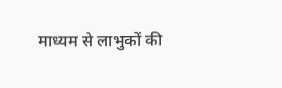माध्यम से लाभुकों की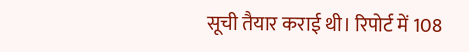सूची तैयार कराई थी। रिपोर्ट में 108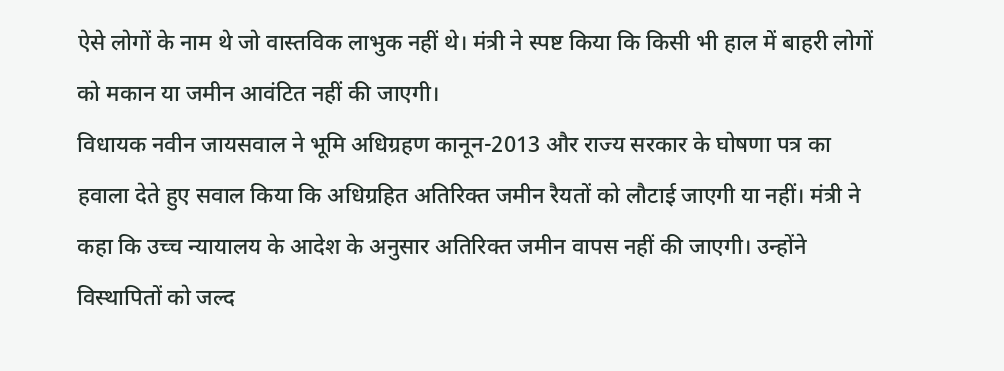ऐसे लोगों के नाम थे जो वास्तविक लाभुक नहीं थे। मंत्री ने स्पष्ट किया कि किसी भी हाल में बाहरी लोगों को मकान या जमीन आवंटित नहीं की जाएगी।
विधायक नवीन जायसवाल ने भूमि अधिग्रहण कानून-2013 और राज्य सरकार के घोषणा पत्र का हवाला देते हुए सवाल किया कि अधिग्रहित अतिरिक्त जमीन रैयतों को लौटाई जाएगी या नहीं। मंत्री ने कहा कि उच्च न्यायालय के आदेश के अनुसार अतिरिक्त जमीन वापस नहीं की जाएगी। उन्होंने विस्थापितों को जल्द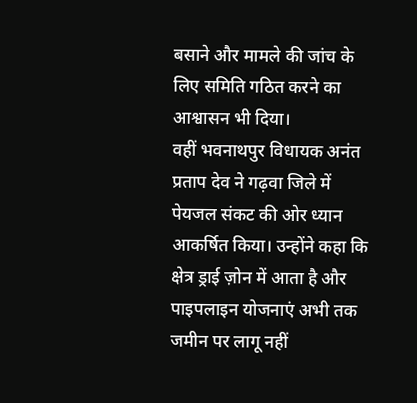बसाने और मामले की जांच के लिए समिति गठित करने का आश्वासन भी दिया।
वहीं भवनाथपुर विधायक अनंत प्रताप देव ने गढ़वा जिले में पेयजल संकट की ओर ध्यान आकर्षित किया। उन्होंने कहा कि क्षेत्र ड्राई ज़ोन में आता है और पाइपलाइन योजनाएं अभी तक जमीन पर लागू नहीं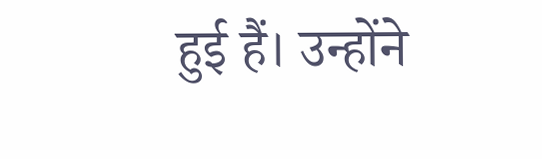हुई हैं। उन्होंने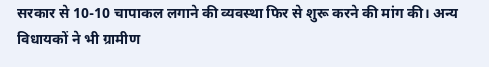सरकार से 10-10 चापाकल लगाने की व्यवस्था फिर से शुरू करने की मांग की। अन्य विधायकों ने भी ग्रामीण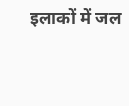इलाकों में जल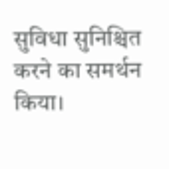सुविधा सुनिश्चित करने का समर्थन किया।